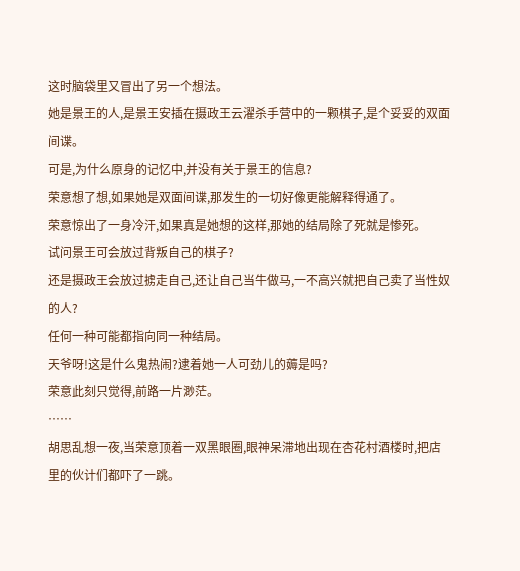这时脑袋里又冒出了另一个想法。
她是景王的人,是景王安插在摄政王云濯杀手营中的一颗棋子,是个妥妥的双面间谍。
可是,为什么原身的记忆中,并没有关于景王的信息?
荣意想了想,如果她是双面间谍,那发生的一切好像更能解释得通了。
荣意惊出了一身冷汗,如果真是她想的这样,那她的结局除了死就是惨死。
试问景王可会放过背叛自己的棋子?
还是摄政王会放过掳走自己,还让自己当牛做马,一不高兴就把自己卖了当性奴的人?
任何一种可能都指向同一种结局。
天爷呀!这是什么鬼热闹?逮着她一人可劲儿的薅是吗?
荣意此刻只觉得,前路一片渺茫。
……
胡思乱想一夜,当荣意顶着一双黑眼圈,眼神呆滞地出现在杏花村酒楼时,把店里的伙计们都吓了一跳。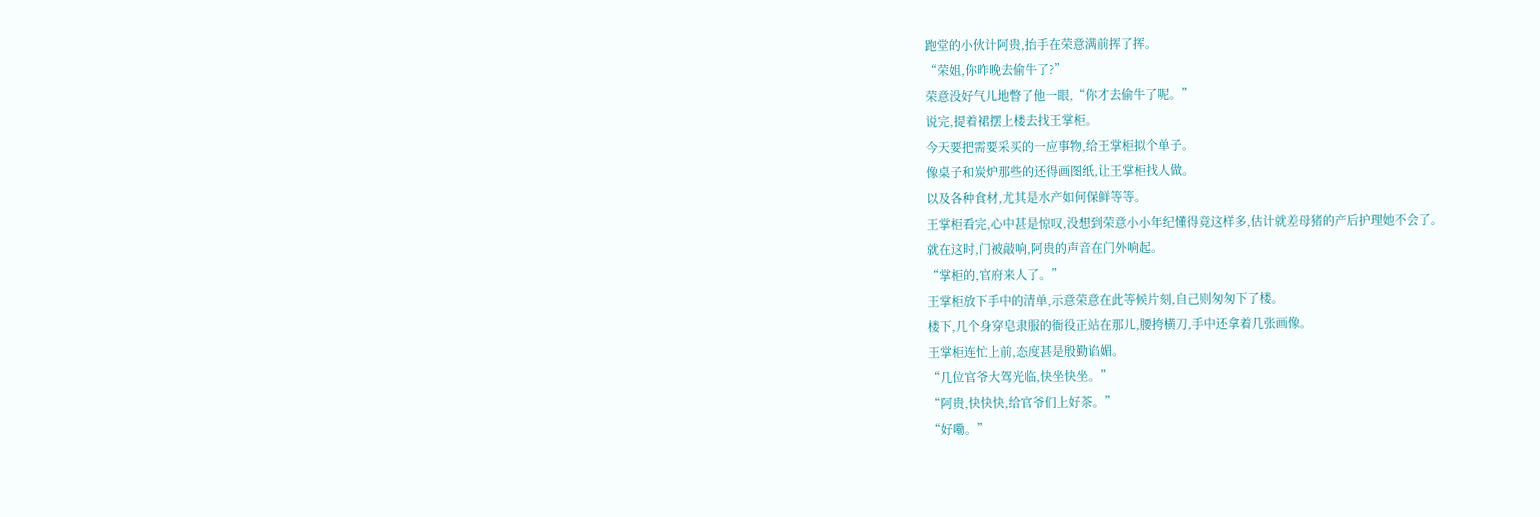跑堂的小伙计阿贵,抬手在荣意满前挥了挥。
“荣姐,你昨晚去偷牛了?”
荣意没好气儿地瞥了他一眼,“你才去偷牛了呢。”
说完,提着裙摆上楼去找王掌柜。
今天要把需要采买的一应事物,给王掌柜拟个单子。
像桌子和炭炉那些的还得画图纸,让王掌柜找人做。
以及各种食材,尤其是水产如何保鲜等等。
王掌柜看完,心中甚是惊叹,没想到荣意小小年纪懂得竟这样多,估计就差母猪的产后护理她不会了。
就在这时,门被敲响,阿贵的声音在门外响起。
“掌柜的,官府来人了。”
王掌柜放下手中的清单,示意荣意在此等候片刻,自己则匆匆下了楼。
楼下,几个身穿皂隶服的衙役正站在那儿,腰挎横刀,手中还拿着几张画像。
王掌柜连忙上前,态度甚是殷勤谄媚。
“几位官爷大驾光临,快坐快坐。”
“阿贵,快快快,给官爷们上好茶。”
“好嘞。”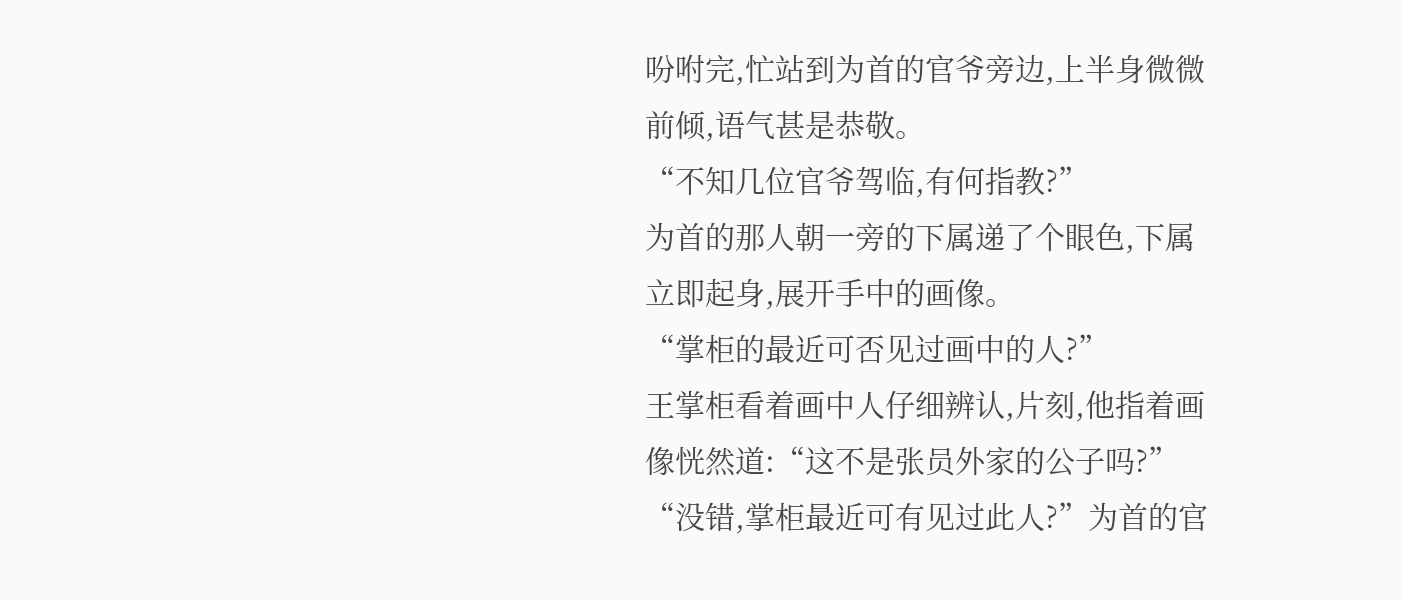吩咐完,忙站到为首的官爷旁边,上半身微微前倾,语气甚是恭敬。
“不知几位官爷驾临,有何指教?”
为首的那人朝一旁的下属递了个眼色,下属立即起身,展开手中的画像。
“掌柜的最近可否见过画中的人?”
王掌柜看着画中人仔细辨认,片刻,他指着画像恍然道:“这不是张员外家的公子吗?”
“没错,掌柜最近可有见过此人?”为首的官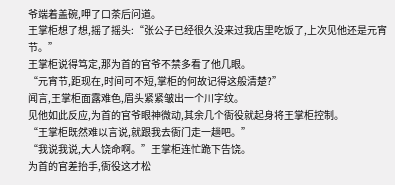爷端着盖碗,呷了口茶后问道。
王掌柜想了想,摇了摇头:“张公子已经很久没来过我店里吃饭了,上次见他还是元宵节。”
王掌柜说得笃定,那为首的官爷不禁多看了他几眼。
“元宵节,距现在,时间可不短,掌柜的何故记得这般清楚?”
闻言,王掌柜面露难色,眉头紧紧皱出一个川字纹。
见他如此反应,为首的官爷眼神微动,其余几个衙役就起身将王掌柜控制。
“王掌柜既然难以言说,就跟我去衙门走一趟吧。”
“我说我说,大人饶命啊。”王掌柜连忙跪下告饶。
为首的官差抬手,衙役这才松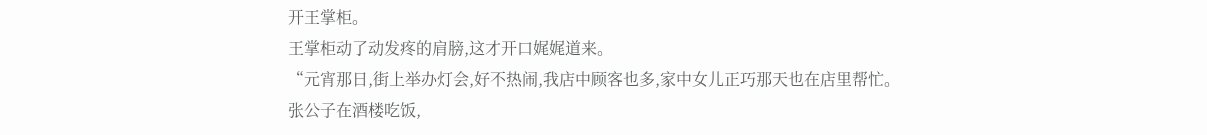开王掌柜。
王掌柜动了动发疼的肩膀,这才开口娓娓道来。
“元宵那日,街上举办灯会,好不热闹,我店中顾客也多,家中女儿正巧那天也在店里帮忙。
张公子在酒楼吃饭,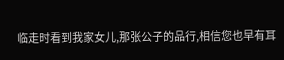临走时看到我家女儿,那张公子的品行,相信您也早有耳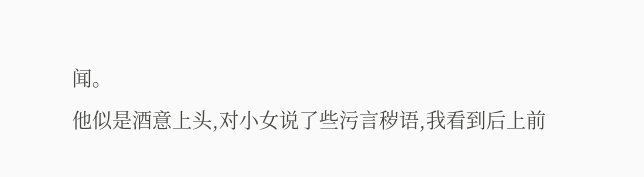闻。
他似是酒意上头,对小女说了些污言秽语,我看到后上前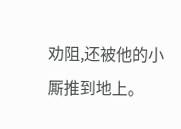劝阻,还被他的小厮推到地上。